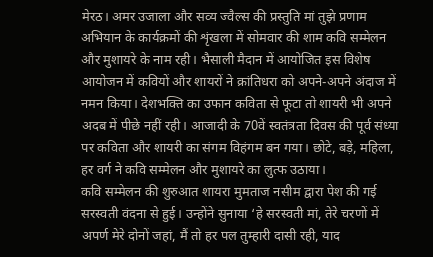मेरठ। अमर उजाला और सव्य ज्वैल्स की प्रस्तुति मां तुझे प्रणाम अभियान के कार्यक्रमों की शृंखला में सोमवार की शाम कवि सम्मेलन और मुशायरे के नाम रही। भैसाली मैदान में आयोजित इस विशेष आयोजन में कवियों और शायरों ने क्रांतिधरा को अपने-अपने अंदाज में नमन किया। देशभक्ति का उफान कविता से फूटा तो शायरी भी अपने अदब में पीछे नहीं रही। आजादी के 70वें स्वतंत्रता दिवस की पूर्व संध्या पर कविता और शायरी का संगम विहंगम बन गया। छोटे, बड़े, महिला, हर वर्ग ने कवि सम्मेलन और मुशायरे का लुत्फ उठाया।
कवि सम्मेलन की शुरुआत शायरा मुमताज नसीम द्वारा पेश की गई सरस्वती वंदना से हुई। उन्होंने सुनाया ‘हे सरस्वती मां, तेरे चरणों में अपर्ण मेरे दोनों जहां, मैं तो हर पल तुम्हारी दासी रही, याद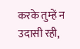करके तुम्हें न उदासी रही,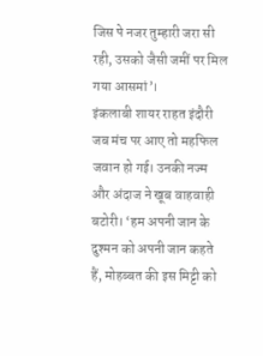जिस पे नजर तुम्हारी जरा सी रही, उसको जैसी जमीं पर मिल गया आसमां’।
इंकलाबी शायर राहत इंदौरी जब मंच पर आए तो महफिल जवान हो गई। उनकी नज्म और अंदाज ने खूब वाहवाही बटोरी। ‘हम अपनी जान के दुश्मन को अपनी जान कहते हैं, मोहब्बत की इस मिट्टी को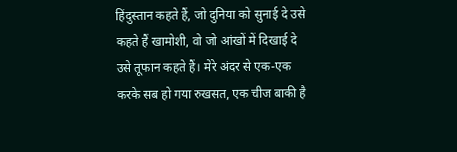हिंदुस्तान कहते हैं, जो दुनिया को सुनाई दे उसे कहते हैं खामोशी, वो जो आंखों में दिखाई दे उसे तूफान कहते हैं। मेरे अंदर से एक-एक करके सब हो गया रुखसत, एक चीज बाकी है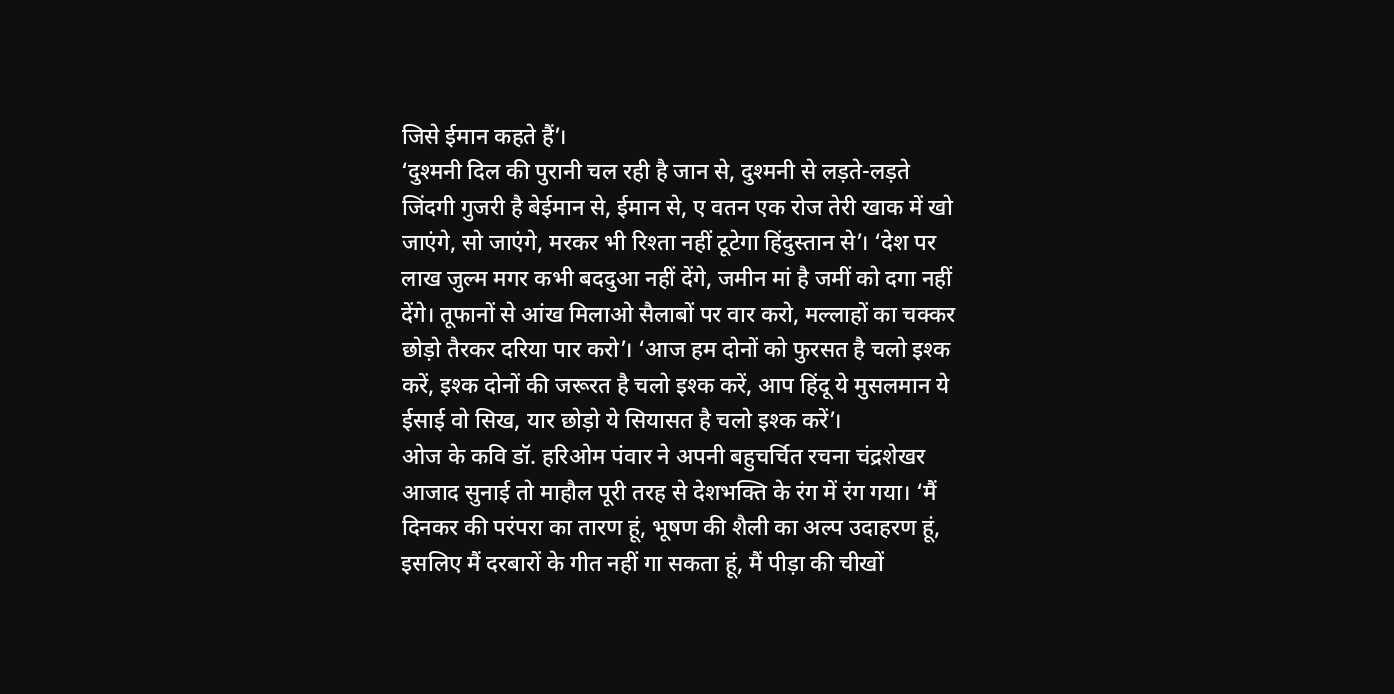जिसे ईमान कहते हैं’।
‘दुश्मनी दिल की पुरानी चल रही है जान से, दुश्मनी से लड़ते-लड़ते जिंदगी गुजरी है बेईमान से, ईमान से, ए वतन एक रोज तेरी खाक में खो जाएंगे, सो जाएंगे, मरकर भी रिश्ता नहीं टूटेगा हिंदुस्तान से’। ‘देश पर लाख जुल्म मगर कभी बददुआ नहीं देंगे, जमीन मां है जमीं को दगा नहीं देंगे। तूफानों से आंख मिलाओ सैलाबों पर वार करो, मल्लाहों का चक्कर छोड़ो तैरकर दरिया पार करो’। ‘आज हम दोनों को फुरसत है चलो इश्क करें, इश्क दोनों की जरूरत है चलो इश्क करें, आप हिंदू ये मुसलमान ये ईसाई वो सिख, यार छोड़ो ये सियासत है चलो इश्क करें’।
ओज के कवि डॉ. हरिओम पंवार ने अपनी बहुचर्चित रचना चंद्रशेखर आजाद सुनाई तो माहौल पूरी तरह से देशभक्ति के रंग में रंग गया। ‘मैं दिनकर की परंपरा का तारण हूं, भूषण की शैली का अल्प उदाहरण हूं, इसलिए मैं दरबारों के गीत नहीं गा सकता हूं, मैं पीड़ा की चीखों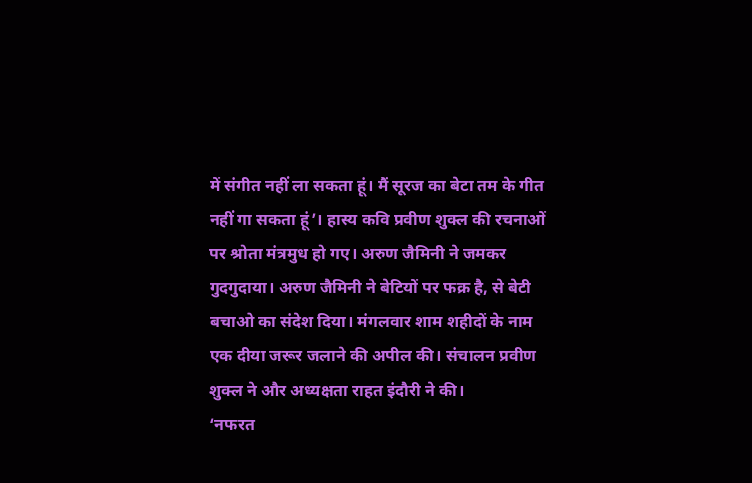में संगीत नहीं ला सकता हूं। मैं सूरज का बेटा तम के गीत नहीं गा सकता हूं’। हास्य कवि प्रवीण शुक्ल की रचनाओं पर श्रोता मंत्रमुध हो गए। अरुण जैमिनी ने जमकर गुदगुदाया। अरुण जैमिनी ने बेटियों पर फक्र है, से बेटी बचाओ का संदेश दिया। मंगलवार शाम शहीदों के नाम एक दीया जरूर जलाने की अपील की। संचालन प्रवीण शुक्ल ने और अध्यक्षता राहत इंदौरी ने की।
‘नफरत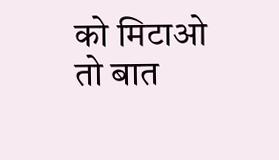को मिटाओ तो बात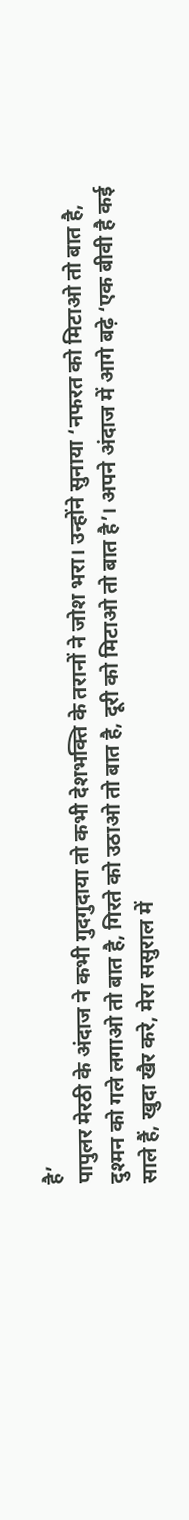है’
पापुलर मेरठी के अंदाज ने कभी गुदगुदाया तो कभी देशभक्ति के तरानों ने जोश भरा। उन्होंने सुनाया ‘नफरत को मिटाओ तो बात है, दुश्मन को गले लगाओ तो बात है, गिरते को उठाओ तो बात है, दूरी को मिटाओ तो बात है’। अपने अंदाज में आगे बढ़े ‘एक बीवी है कई साले हैं, खुदा खैर करे, मेरा ससुराल में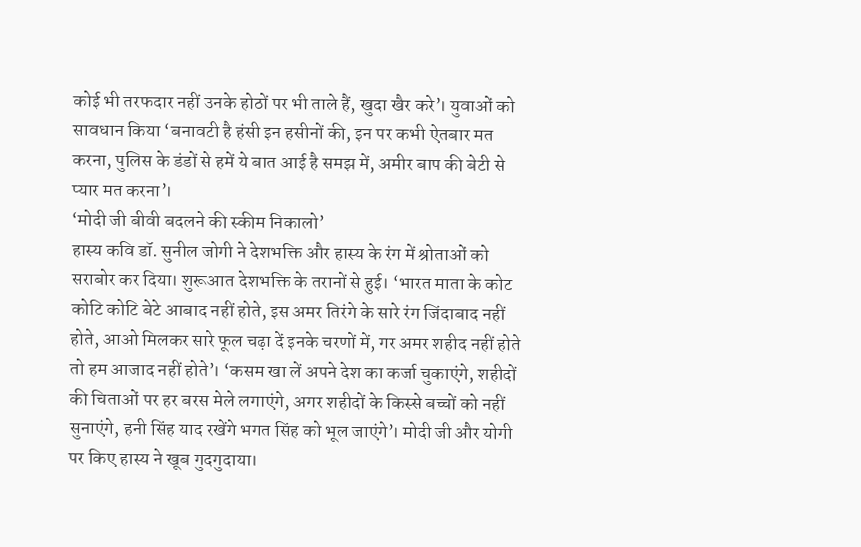कोई भी तरफदार नहीं उनके होठों पर भी ताले हैं, खुदा खैर करे’। युवाओं को सावधान किया ‘बनावटी है हंसी इन हसीनों की, इन पर कभी ऐतबार मत करना, पुलिस के डंडों से हमें ये बात आई है समझ में, अमीर बाप की बेटी से प्यार मत करना’।
‘मोदी जी बीवी बदलने की स्कीम निकालो’
हास्य कवि डॉ. सुनील जोगी ने देशभक्ति और हास्य के रंग में श्रोताओं को सराबोर कर दिया। शुरूआत देशभक्ति के तरानों से हुई। ‘भारत माता के कोट कोटि कोटि बेटे आबाद नहीं होते, इस अमर तिरंगे के सारे रंग जिंदाबाद नहीं होते, आओ मिलकर सारे फूल चढ़ा दें इनके चरणों में, गर अमर शहीद नहीं होते तो हम आजाद नहीं होते’। ‘कसम खा लें अपने देश का कर्जा चुकाएंगे, शहीदों की चिताओं पर हर बरस मेले लगाएंगे, अगर शहीदों के किस्से बच्चों को नहीं सुनाएंगे, हनी सिंह याद रखेंगे भगत सिंह को भूल जाएंगे’। मोदी जी और योगी पर किए हास्य ने खूब गुदगुदाया।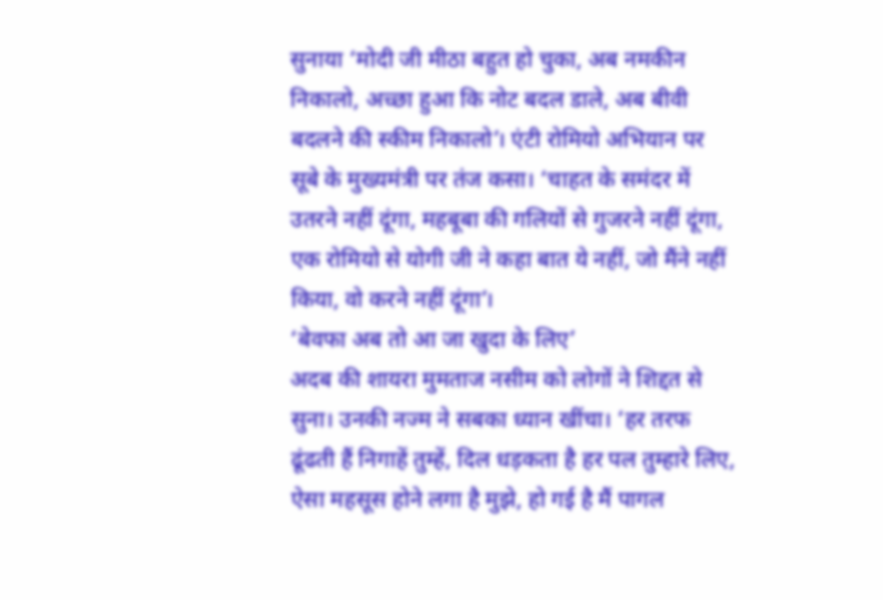सुनाया ‘मोदी जी मीठा बहुत हो चुका, अब नमकीन निकालो, अच्छा हुआ कि नोट बदल डाले, अब बीवी बदलने की स्कीम निकालो’। एंटी रोमियो अभियान पर सूबे के मुख्यमंत्री पर तंज कसा। ‘चाहत के समंदर में उतरने नहीं दूंगा, महबूबा की गलियों से गुजरने नहीं दूंगा, एक रोमियो से योगी जी ने कहा बात ये नहीं, जो मैंने नहीं किया, वो करने नहीं दूंगा’।
‘बेवफा अब तो आ जा खुदा के लिए’
अदब की शायरा मुमताज नसीम को लोगों ने शिद्दत से सुना। उनकी नज्म ने सबका ध्यान खींचा। ‘हर तरफ ढूंढती हैं निगाहें तुम्हें, दिल धड़कता है हर पल तुम्हारे लिए, ऐसा महसूस होने लगा है मुझे, हो गई है मैं पागल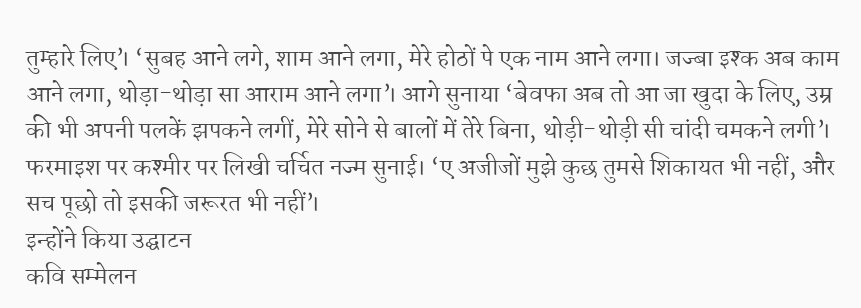तुम्हारे लिए’। ‘सुबह आने लगे, शाम आने लगा, मेरे होठों पे एक नाम आने लगा। जज्बा इश्क अब काम आने लगा, थोड़ा-थोड़ा सा आराम आने लगा’। आगे सुनाया ‘बेवफा अब तो आ जा खुदा के लिए, उम्र की भी अपनी पलकें झपकने लगीं, मेरे सोने से बालों में तेरे बिना, थोड़ी-थोड़ी सी चांदी चमकने लगी’। फरमाइश पर कश्मीर पर लिखी चर्चित नज्म सुनाई। ‘ए अजीजों मुझे कुछ तुमसे शिकायत भी नहीं, और सच पूछो तो इसकी जरूरत भी नहीं’।
इन्होंने किया उद्घाटन
कवि सम्मेलन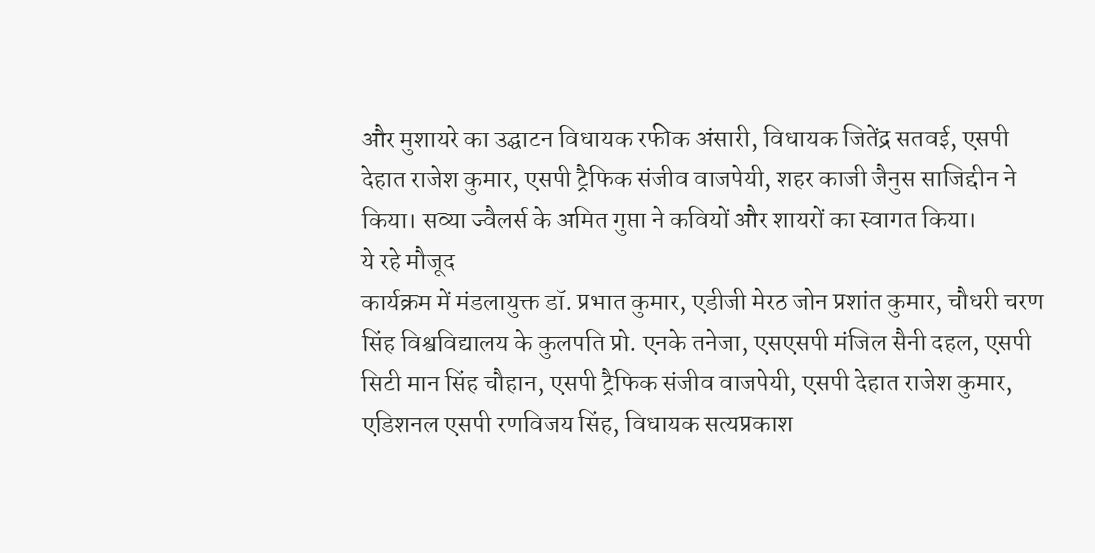और मुशायरे का उद्घाटन विधायक रफीक अंसारी, विधायक जितेंद्र सतवई, एसपी देहात राजेश कुमार, एसपी ट्रैफिक संजीव वाजपेयी, शहर काजी जैनुस साजिद्दीन ने किया। सव्या ज्वैलर्स के अमित गुप्ता ने कवियों और शायरों का स्वागत किया।
ये रहे मौजूद
कार्यक्रम में मंडलायुक्त डॉ. प्रभात कुमार, एडीजी मेरठ जोन प्रशांत कुमार, चौधरी चरण सिंह विश्वविद्यालय के कुलपति प्रो. एनके तनेजा, एसएसपी मंजिल सैनी दहल, एसपी सिटी मान सिंह चौहान, एसपी ट्रैफिक संजीव वाजपेयी, एसपी देहात राजेश कुमार, एडिशनल एसपी रणविजय सिंह, विधायक सत्यप्रकाश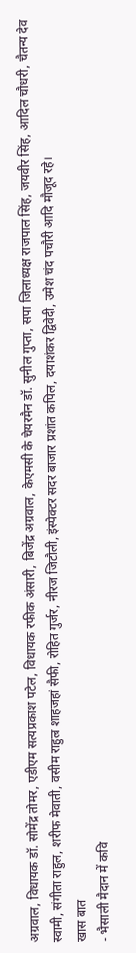अग्रवाल, विधायक डॉ. सोमेंद्र तोमर, एडीएम सत्यप्रकाश पटेल, विधायक रफीक अंसारी, बिजेंद्र अग्रवाल, केएमसी के चेयरमैन डॉ. सुनील गुप्ता, सपा जिलाध्यक्ष राजपाल सिंह, जयवीर सिंह, आदिल चौधरी, चैतन्य देव स्वामी, संगीता राहुल, शरीफ मेवाती, वसीम राहुल्र शाहजहां सैफी, रोहित गुर्जर, नीरज जिटौली, इंस्पेक्टर सदर बाजार प्रशांत कपिल, दयाशंकर द्विवेदी, उमेश चंद पचौरी आदि मौजूद रहे।
खास बात
- भैसाली मैदान में कवि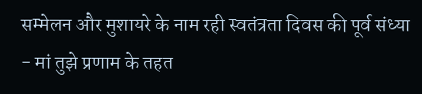सम्मेलन और मुशायरे के नाम रही स्वतंत्रता दिवस की पूर्व संध्या
- मां तुझे प्रणाम के तहत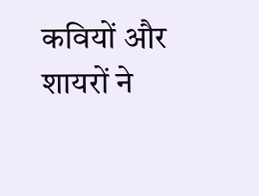कवियों और शायरों ने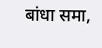बांधा समा,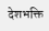देशभक्ति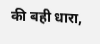की बही धारा,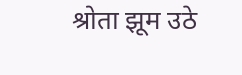श्रोता झूम उठे